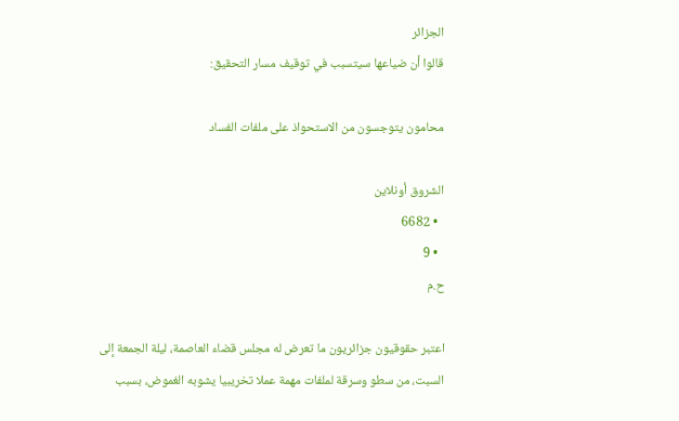الجزائر
قالوا أن ضياعها سيتسبب في توقيف مسار التحقيق:

محامون يتوجسون من الاستحواذ على ملفات الفساد

الشروق أونلاين
  • 6682
  • 9
ح.م

اعتبر حقوقيون جزائريون ما تعرض له مجلس قضاء العاصمة، ليلة الجمعة إلى السبت، من سطو وسرقة لملفات مهمة عملا تخريبيا يشوبه الغموض، بسبب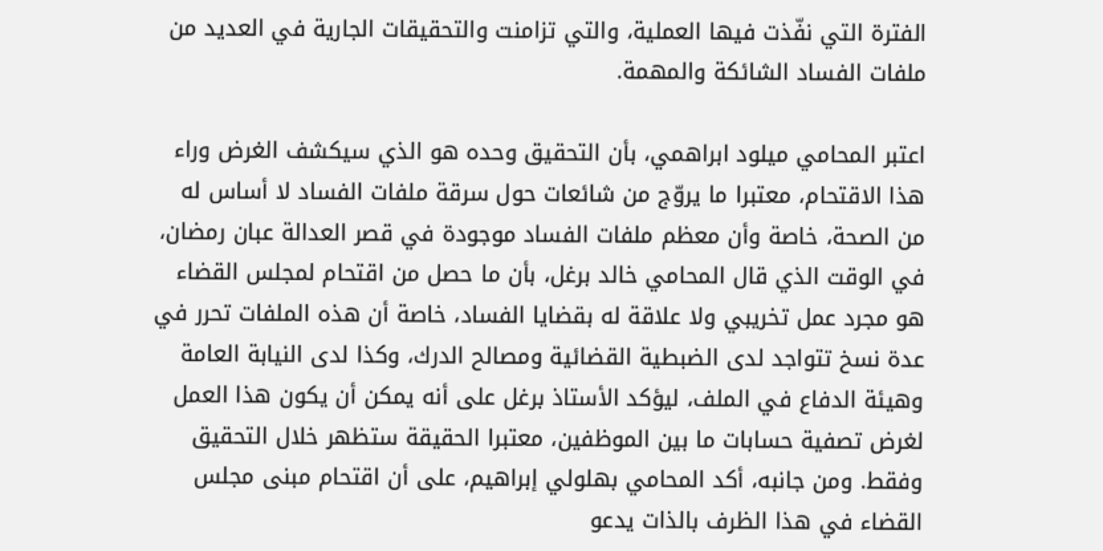الفترة التي نفّذت فيها العملية، والتي تزامنت والتحقيقات الجارية في العديد من ملفات الفساد الشائكة والمهمة.

اعتبر المحامي ميلود ابراهمي، بأن التحقيق وحده هو الذي سيكشف الغرض وراء هذا الاقتحام، معتبرا ما يروّج من شائعات حول سرقة ملفات الفساد لا أساس له من الصحة، خاصة وأن معظم ملفات الفساد موجودة في قصر العدالة عبان رمضان، في الوقت الذي قال المحامي خالد برغل، بأن ما حصل من اقتحام لمجلس القضاء هو مجرد عمل تخريبي ولا علاقة له بقضايا الفساد، خاصة أن هذه الملفات تحرر في عدة نسخ تتواجد لدى الضبطية القضائية ومصالح الدرك، وكذا لدى النيابة العامة وهيئة الدفاع في الملف، ليؤكد الأستاذ برغل على أنه يمكن أن يكون هذا العمل لغرض تصفية حسابات ما بين الموظفين، معتبرا الحقيقة ستظهر خلال التحقيق وفقط. ومن جانبه، أكد المحامي بهلولي إبراهيم، على أن اقتحام مبنى مجلس القضاء في هذا الظرف بالذات يدعو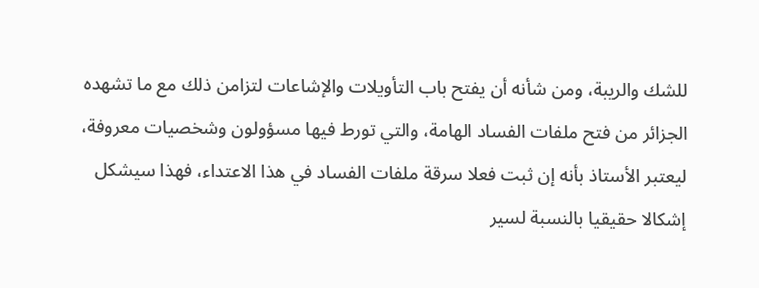للشك والريبة، ومن شأنه أن يفتح باب التأويلات والإشاعات لتزامن ذلك مع ما تشهده الجزائر من فتح ملفات الفساد الهامة، والتي تورط فيها مسؤولون وشخصيات معروفة، ليعتبر الأستاذ بأنه إن ثبت فعلا سرقة ملفات الفساد في هذا الاعتداء، فهذا سيشكل إشكالا حقيقيا بالنسبة لسير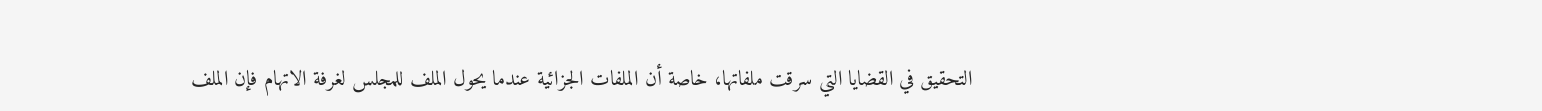التحقيق في القضايا التي سرقت ملفاتها، خاصة أن الملفات الجزائية عندما يحول الملف للمجلس لغرفة الاتهام فإن الملف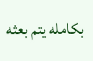بكامله يتم بعثه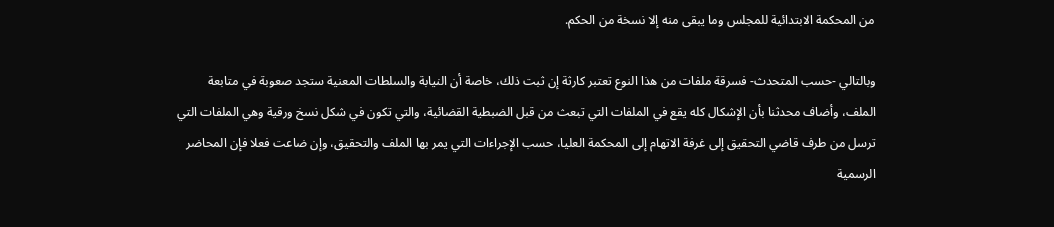من المحكمة الابتدائية للمجلس وما يبقى منه إلا نسخة من الحكم.

وبالتالي -حسب المتحدث- فسرقة ملفات من هذا النوع تعتبر كارثة إن ثبت ذلك، خاصة أن النيابة والسلطات المعنية ستجد صعوبة في متابعة الملف، وأضاف محدثنا بأن الإشكال كله يقع في الملفات التي تبعث من قبل الضبطية القضائية، والتي تكون في شكل نسخ ورقية وهي الملفات التي ترسل من طرف قاضي التحقيق إلى غرفة الاتهام إلى المحكمة العليا، حسب الإجراءات التي يمر بها الملف والتحقيق، وإن ضاعت فعلا فإن المحاضر الرسمية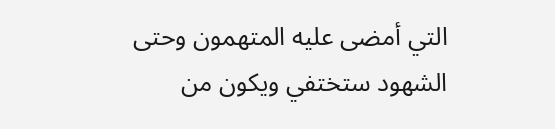التي أمضى عليه المتهمون وحتى الشهود ستختفي ويكون من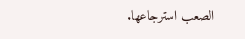الصعب استرجاعها.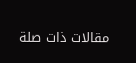مقالات ذات صلة